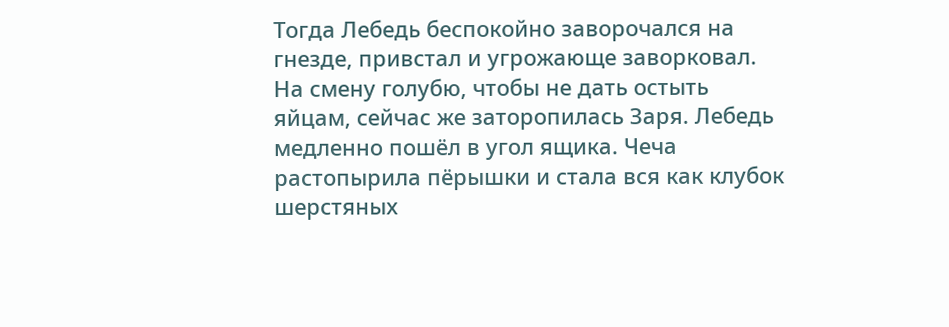Тогда Лебедь беспокойно заворочался на гнезде, привстал и угрожающе заворковал. На смену голубю, чтобы не дать остыть яйцам, сейчас же заторопилась Заря. Лебедь медленно пошёл в угол ящика. Чеча растопырила пёрышки и стала вся как клубок шерстяных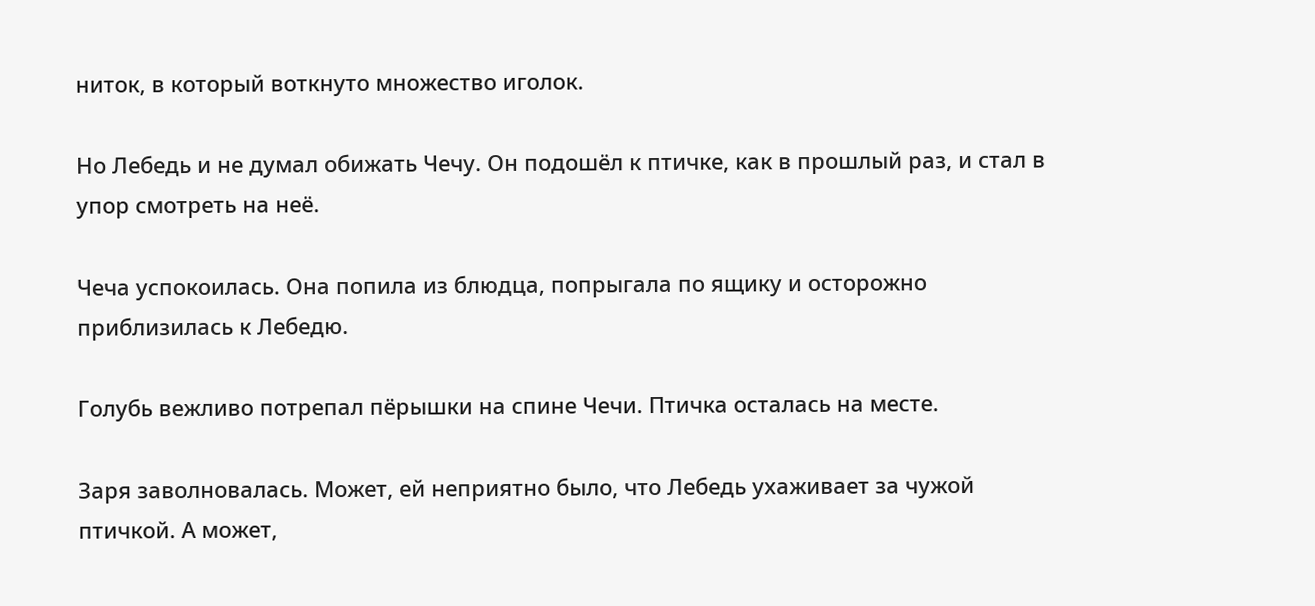ниток, в который воткнуто множество иголок.

Но Лебедь и не думал обижать Чечу. Он подошёл к птичке, как в прошлый раз, и стал в упор смотреть на неё.

Чеча успокоилась. Она попила из блюдца, попрыгала по ящику и осторожно приблизилась к Лебедю.

Голубь вежливо потрепал пёрышки на спине Чечи. Птичка осталась на месте.

Заря заволновалась. Может, ей неприятно было, что Лебедь ухаживает за чужой птичкой. А может,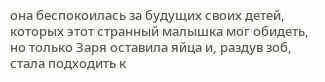она беспокоилась за будущих своих детей, которых этот странный малышка мог обидеть, но только Заря оставила яйца и, раздув зоб, стала подходить к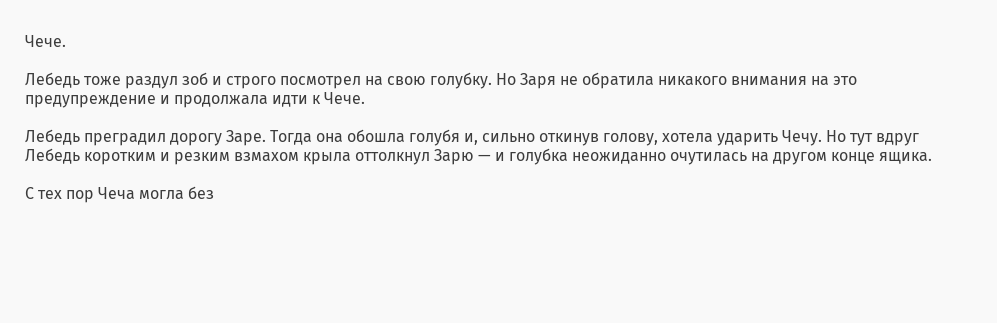Чече.

Лебедь тоже раздул зоб и строго посмотрел на свою голубку. Но Заря не обратила никакого внимания на это предупреждение и продолжала идти к Чече.

Лебедь преградил дорогу Заре. Тогда она обошла голубя и, сильно откинув голову, хотела ударить Чечу. Но тут вдруг Лебедь коротким и резким взмахом крыла оттолкнул Зарю — и голубка неожиданно очутилась на другом конце ящика.

С тех пор Чеча могла без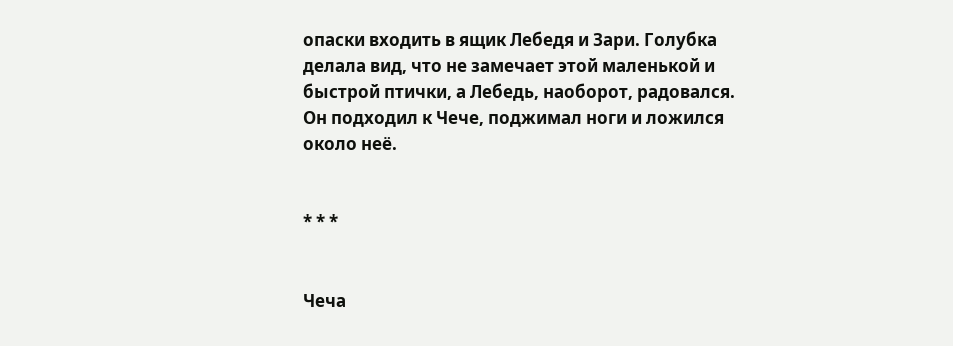опаски входить в ящик Лебедя и Зари. Голубка делала вид, что не замечает этой маленькой и быстрой птички, а Лебедь, наоборот, радовался. Он подходил к Чече, поджимал ноги и ложился около неё.


* * *


Чеча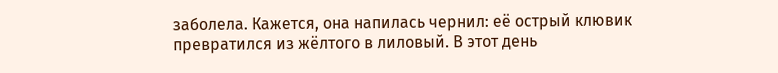заболела. Кажется, она напилась чернил: её острый клювик превратился из жёлтого в лиловый. В этот день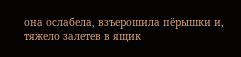она ослабела, взъерошила пёрышки и, тяжело залетев в ящик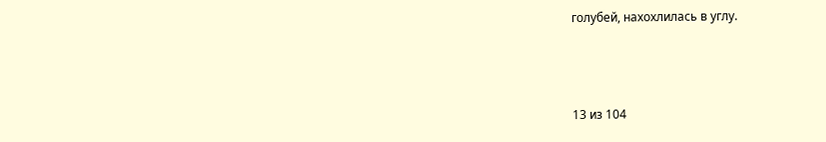голубей, нахохлилась в углу.



13 из 104